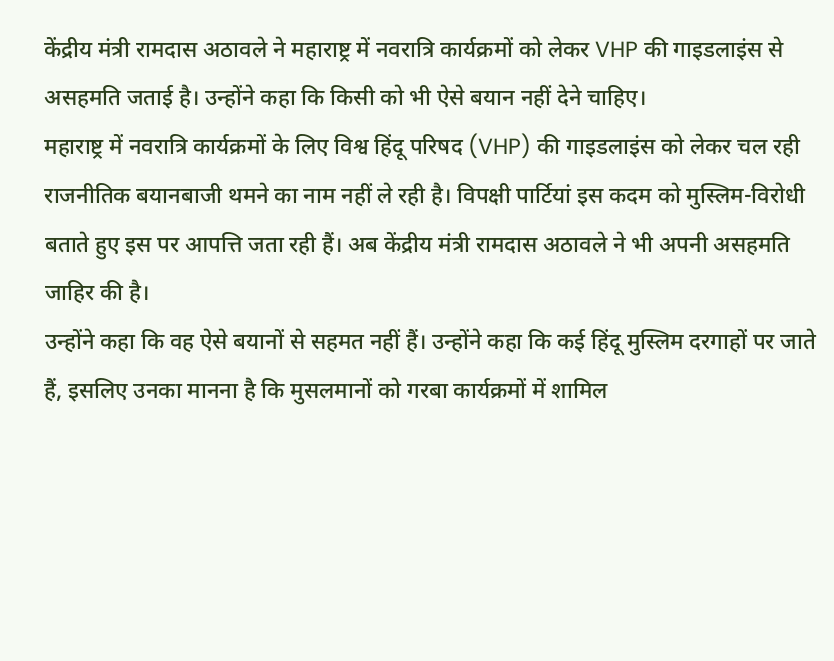केंद्रीय मंत्री रामदास अठावले ने महाराष्ट्र में नवरात्रि कार्यक्रमों को लेकर VHP की गाइडलाइंस से असहमति जताई है। उन्होंने कहा कि किसी को भी ऐसे बयान नहीं देने चाहिए।
महाराष्ट्र में नवरात्रि कार्यक्रमों के लिए विश्व हिंदू परिषद (VHP) की गाइडलाइंस को लेकर चल रही राजनीतिक बयानबाजी थमने का नाम नहीं ले रही है। विपक्षी पार्टियां इस कदम को मुस्लिम-विरोधी बताते हुए इस पर आपत्ति जता रही हैं। अब केंद्रीय मंत्री रामदास अठावले ने भी अपनी असहमति जाहिर की है।
उन्होंने कहा कि वह ऐसे बयानों से सहमत नहीं हैं। उन्होंने कहा कि कई हिंदू मुस्लिम दरगाहों पर जाते हैं, इसलिए उनका मानना है कि मुसलमानों को गरबा कार्यक्रमों में शामिल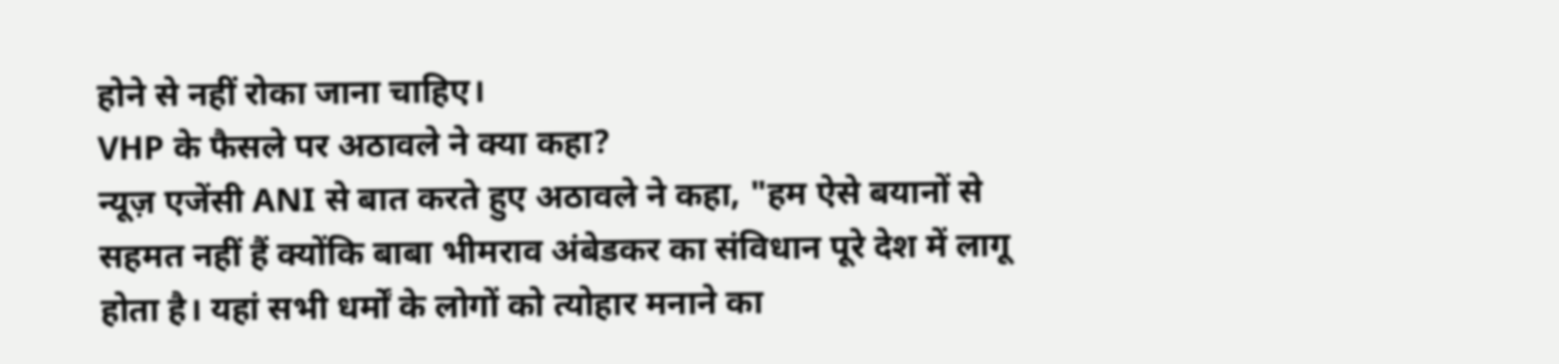होने से नहीं रोका जाना चाहिए।
VHP के फैसले पर अठावले ने क्या कहा?
न्यूज़ एजेंसी ANI से बात करते हुए अठावले ने कहा, "हम ऐसे बयानों से सहमत नहीं हैं क्योंकि बाबा भीमराव अंबेडकर का संविधान पूरे देश में लागू होता है। यहां सभी धर्मों के लोगों को त्योहार मनाने का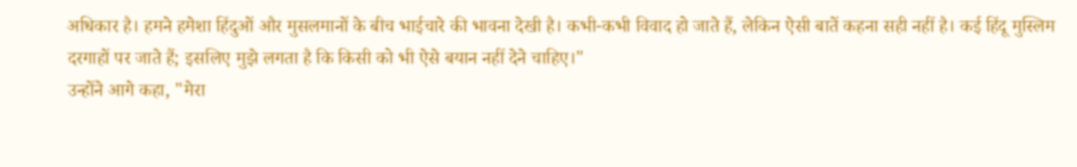अधिकार है। हमने हमेशा हिंदुओं और मुसलमानों के बीच भाईचारे की भावना देखी है। कभी-कभी विवाद हो जाते हैं, लेकिन ऐसी बातें कहना सही नहीं है। कई हिंदू मुस्लिम दरगाहों पर जाते हैं; इसलिए मुझे लगता है कि किसी को भी ऐसे बयान नहीं देने चाहिए।"
उन्होंने आगे कहा, "मेरा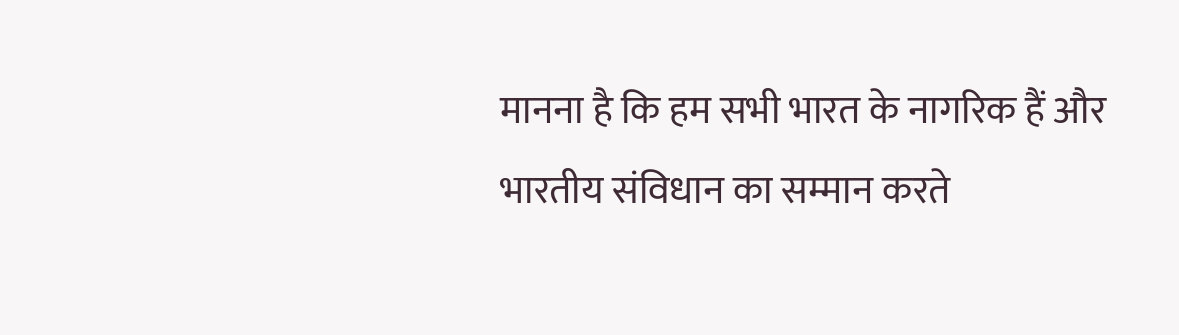मानना है कि हम सभी भारत के नागरिक हैं और भारतीय संविधान का सम्मान करते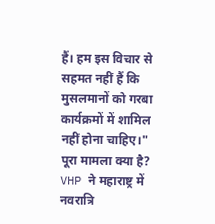हैं। हम इस विचार से सहमत नहीं हैं कि मुसलमानों को गरबा कार्यक्रमों में शामिल नहीं होना चाहिए।"
पूरा मामला क्या है?
VHP ने महाराष्ट्र में नवरात्रि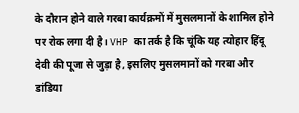के दौरान होने वाले गरबा कार्यक्रमों में मुसलमानों के शामिल होने पर रोक लगा दी है। VHP का तर्क है कि चूंकि यह त्योहार हिंदू देवी की पूजा से जुड़ा है, इसलिए मुसलमानों को गरबा और डांडिया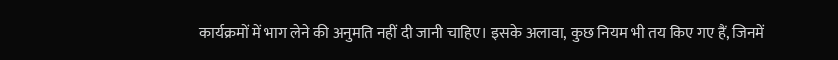कार्यक्रमों में भाग लेने की अनुमति नहीं दी जानी चाहिए। इसके अलावा, कुछ नियम भी तय किए गए हैं, जिनमें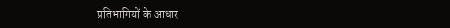प्रतिभागियों के आधार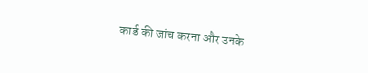कार्ड की जांच करना और उनके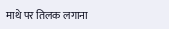माथे पर तिलक लगाना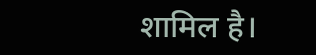शामिल है।